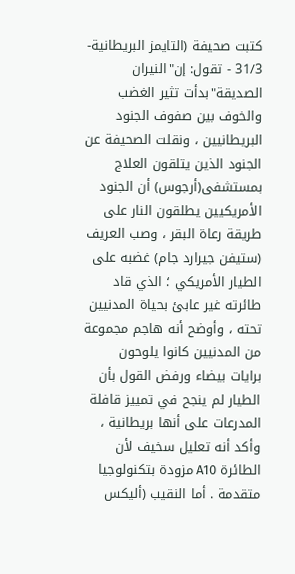كتبت صحيفة (التايمز البريطانية- 31/3 - تقول: إن"النيران الصديقة"بدأت تثير الغضب والخوف بين صفوف الجنود البريطانيين ، ونقلت الصحيفة عن الجنود الذين يتلقون العلاج بمستشفى(أرجوس) أن الجنود الأمريكيين يطلقون النار على طريقة رعاة البقر ، وصب العريف (ستيفن جيرارد جام) غضبه على الطيار الأمريكي ؛ الذي قاد طائرته غير عابئ بحياة المدنيين تحته ، وأوضح أنه هاجم مجموعة من المدنيين كانوا يلوحون برايات بيضاء ورفض القول بأن الطيار لم ينجح في تمييز قافلة المدرعات على أنها بريطانية ، وأكد أنه تعليل سخيف لأن الطائرة A10 مزودة بتكنولوجيا متقدمة . أما النقيب (أليكس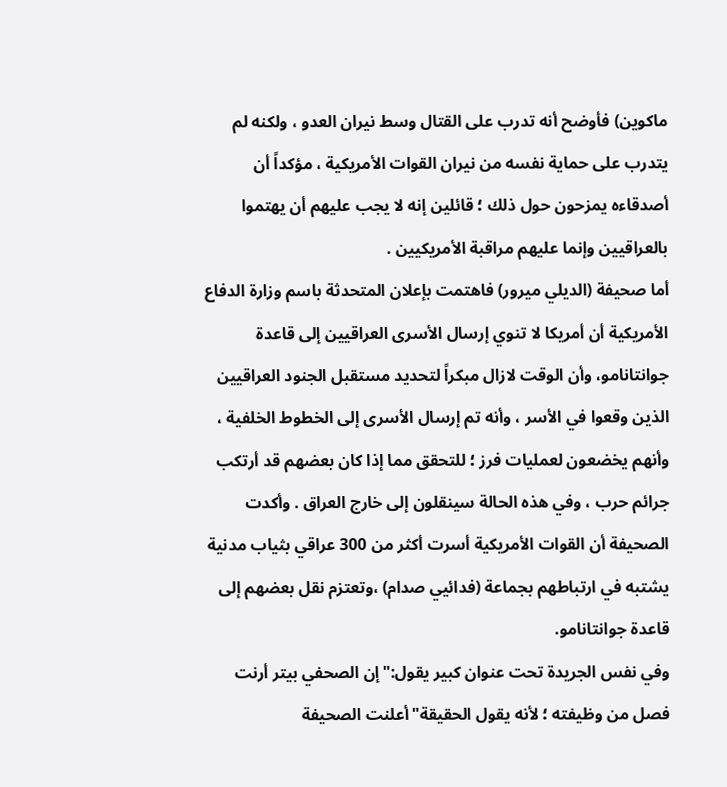ماكوين) فأوضح أنه تدرب على القتال وسط نيران العدو ، ولكنه لم يتدرب على حماية نفسه من نيران القوات الأمريكية ، مؤكداً أن أصدقاءه يمزحون حول ذلك ؛ قائلين إنه لا يجب عليهم أن يهتموا بالعراقيين وإنما عليهم مراقبة الأمريكيين .
أما صحيفة (الديلي ميرور) فاهتمت بإعلان المتحدثة باسم وزارة الدفاع الأمريكية أن أمريكا لا تنوي إرسال الأسرى العراقيين إلى قاعدة جوانتانامو، وأن الوقت لازال مبكراً لتحديد مستقبل الجنود العراقيين الذين وقعوا في الأسر ، وأنه تم إرسال الأسرى إلى الخطوط الخلفية ، وأنهم يخضعون لعمليات فرز ؛ للتحقق مما إذا كان بعضهم قد أرتكب جرائم حرب ، وفي هذه الحالة سينقلون إلى خارج العراق . وأكدت الصحيفة أن القوات الأمريكية أسرت أكثر من 300 عراقي بثياب مدنية يشتبه في ارتباطهم بجماعة (فدائيي صدام) ،وتعتزم نقل بعضهم إلى قاعدة جوانتانامو.
وفي نفس الجريدة تحت عنوان كبير يقول:"إن الصحفي بيتر أرنت فصل من وظيفته ؛ لأنه يقول الحقيقة"أعلنت الصحيفة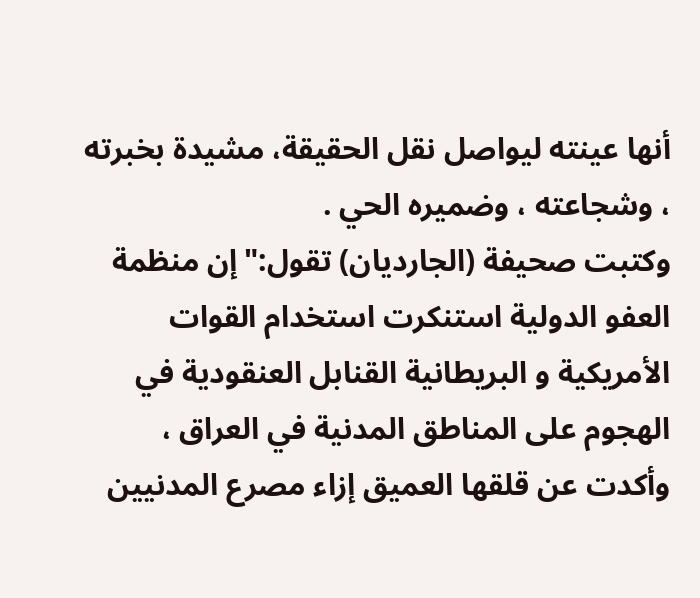أنها عينته ليواصل نقل الحقيقة، مشيدة بخبرته ، وشجاعته ، وضميره الحي .
وكتبت صحيفة (الجارديان) تقول:"إن منظمة العفو الدولية استنكرت استخدام القوات الأمريكية و البريطانية القنابل العنقودية في الهجوم على المناطق المدنية في العراق ، وأكدت عن قلقها العميق إزاء مصرع المدنيين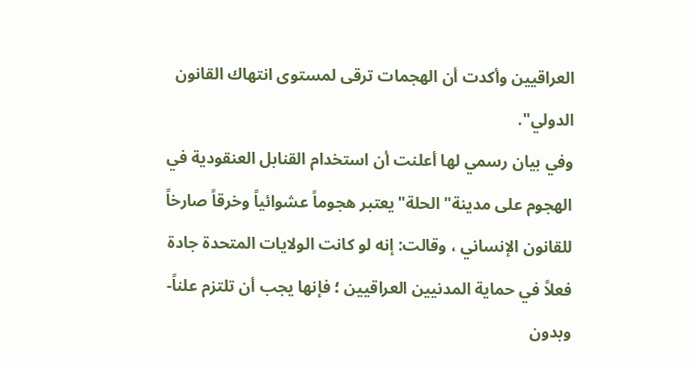العراقيين وأكدت أن الهجمات ترقى لمستوى انتهاك القانون الدولي".
وفي بيان رسمي لها أعلنت أن استخدام القنابل العنقودية في الهجوم على مدينة"الحلة"يعتبر هجوماً عشوائياً وخرقاً صارخاً للقانون الإنساني ، وقالت: إنه لو كانت الولايات المتحدة جادة فعلاً في حماية المدنيين العراقيين ؛ فإنها يجب أن تلتزم علناً- وبدون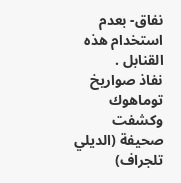نفاق- بعدم استخدام هذه القنابل .
نفاذ صواريخ توماهوك
وكشفت صحيفة (الديلي تلجراف)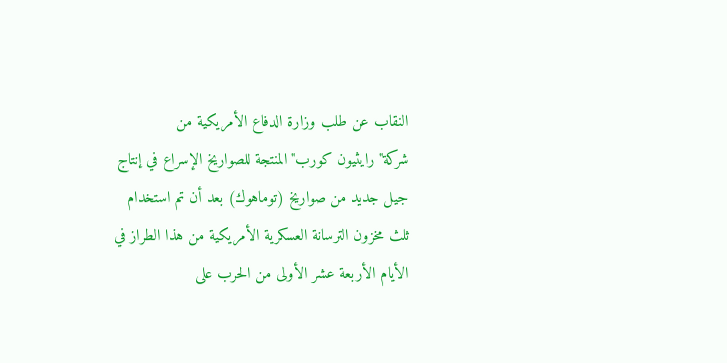النقاب عن طلب وزارة الدفاع الأمريكية من شركة"رايثيون كورب"المنتجة للصواريخ الإسراع في إنتاج جيل جديد من صواريخ (توماهوك) بعد أن تم استخدام ثلث مخزون الترسانة العسكرية الأمريكية من هذا الطراز في الأيام الأربعة عشر الأولى من الحرب على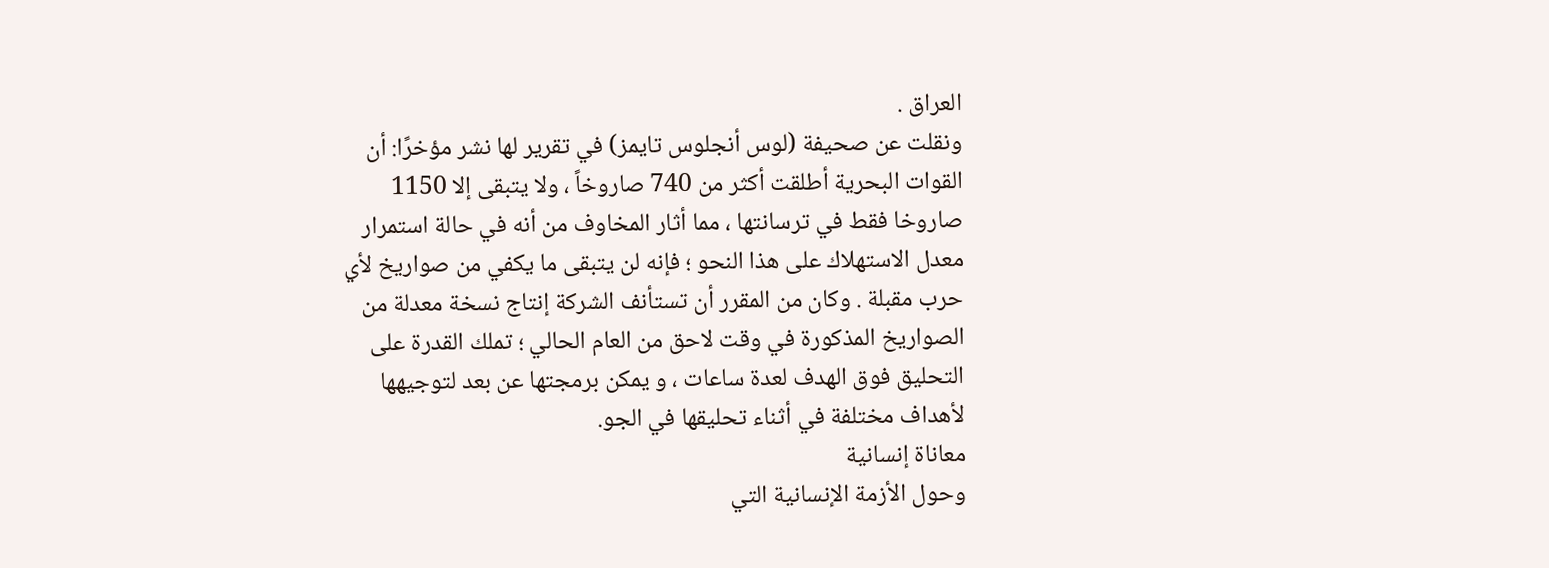العراق .
ونقلت عن صحيفة (لوس أنجلوس تايمز) في تقرير لها نشر مؤخرًا: أن القوات البحرية أطلقت أكثر من 740 صاروخاً ، ولا يتبقى إلا 1150 صاروخا فقط في ترسانتها ، مما أثار المخاوف من أنه في حالة استمرار معدل الاستهلاك على هذا النحو ؛ فإنه لن يتبقى ما يكفي من صواريخ لأي حرب مقبلة . وكان من المقرر أن تستأنف الشركة إنتاج نسخة معدلة من الصواريخ المذكورة في وقت لاحق من العام الحالي ؛ تملك القدرة على التحليق فوق الهدف لعدة ساعات ، و يمكن برمجتها عن بعد لتوجيهها لأهداف مختلفة في أثناء تحليقها في الجو.
معاناة إنسانية
وحول الأزمة الإنسانية التي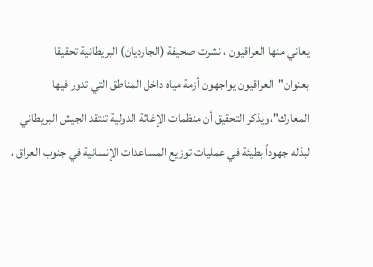يعاني منها العراقيون ، نشرت صحيفة (الجارديان) البريطانية تحقيقا بعنوان"العراقيون يواجهون أزمة مياه داخل المناطق التي تدور فيها المعارك"،ويذكر التحقيق أن منظمات الإغاثة الدولية تنتقد الجيش البريطاني لبذله جهوداً بطيئة في عمليات توزيع المساعدات الإنسانية في جنوب العراق ،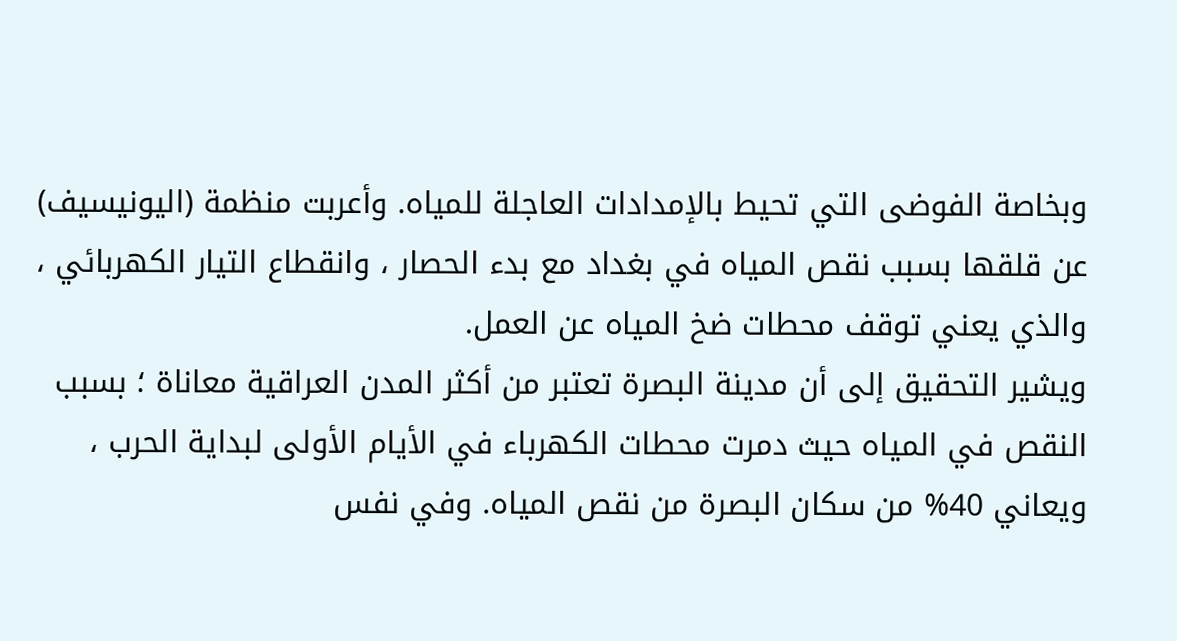وبخاصة الفوضى التي تحيط بالإمدادات العاجلة للمياه. وأعربت منظمة (اليونيسيف) عن قلقها بسبب نقص المياه في بغداد مع بدء الحصار ، وانقطاع التيار الكهربائي ، والذي يعني توقف محطات ضخ المياه عن العمل.
ويشير التحقيق إلى أن مدينة البصرة تعتبر من أكثر المدن العراقية معاناة ؛ بسبب النقص في المياه حيث دمرت محطات الكهرباء في الأيام الأولى لبداية الحرب ، ويعاني 40% من سكان البصرة من نقص المياه. وفي نفس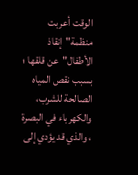الوقت أعربت منظمة"إنقاذ الأطفال"عن قلقها ؛ بسبب نقص المياه الصالحة للشرب، والكهرباء في البصرة ، والذي قد يؤدي إلى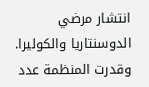انتشار مرضي الدوسنتاريا والكوليرا. وقدرت المنظمة عدد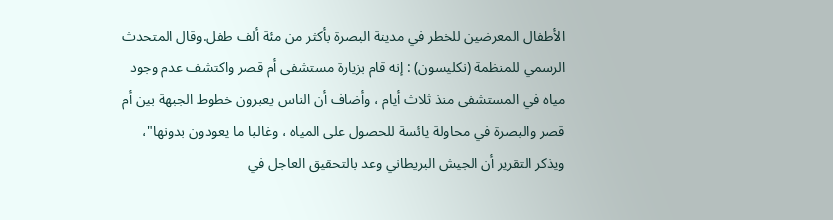الأطفال المعرضين للخطر في مدينة البصرة بأكثر من مئة ألف طفل.وقال المتحدث الرسمي للمنظمة (نكليسون) : إنه قام بزيارة مستشفى أم قصر واكتشف عدم وجود مياه في المستشفى منذ ثلاث أيام ، وأضاف أن الناس يعبرون خطوط الجبهة بين أم قصر والبصرة في محاولة يائسة للحصول على المياه ، وغالبا ما يعودون بدونها"، ويذكر التقرير أن الجيش البريطاني وعد بالتحقيق العاجل في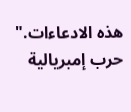هذه الادعاءات."
حرب إمبريالية